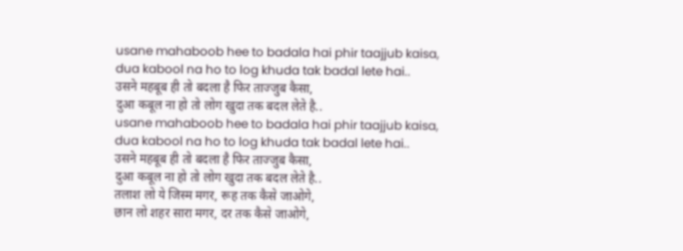usane mahaboob hee to badala hai phir taajjub kaisa,
dua kabool na ho to log khuda tak badal lete hai..
उसने महबूब ही तो बदला है फिर ताज्जुब कैसा,
दुआ कबूल ना हो तो लोग खुदा तक बदल लेते है..
usane mahaboob hee to badala hai phir taajjub kaisa,
dua kabool na ho to log khuda tak badal lete hai..
उसने महबूब ही तो बदला है फिर ताज्जुब कैसा,
दुआ कबूल ना हो तो लोग खुदा तक बदल लेते है..
तलाश लो ये जिस्म मगर, रूह तक कैसे जाओगे,
छान लो शहर सारा मगर, दर तक कैसे जाओगे,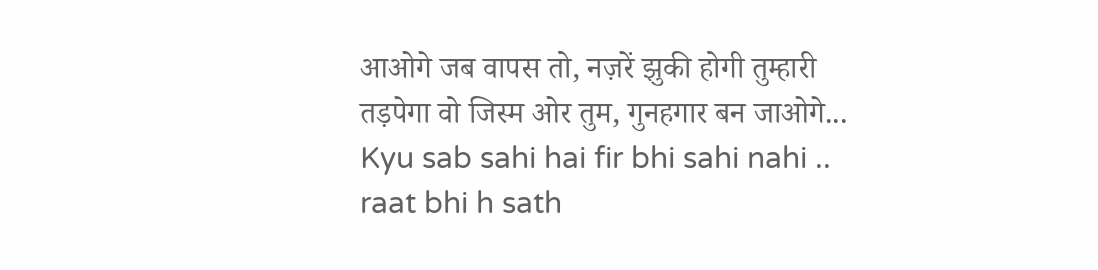आओगे जब वापस तो, नज़रें झुकी होगी तुम्हारी
तड़पेगा वो जिस्म ओर तुम, गुनहगार बन जाओगे...
Kyu sab sahi hai fir bhi sahi nahi ..
raat bhi h sath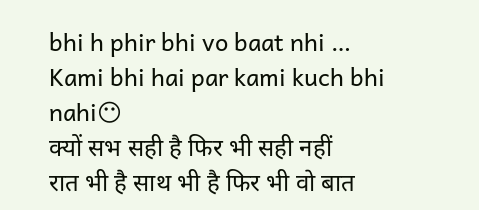bhi h phir bhi vo baat nhi …
Kami bhi hai par kami kuch bhi nahi😶
क्यों सभ सही है फिर भी सही नहीं
रात भी है साथ भी है फिर भी वो बात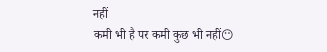नहीं
कमी भी है पर कमी कुछ भी नहीं😶